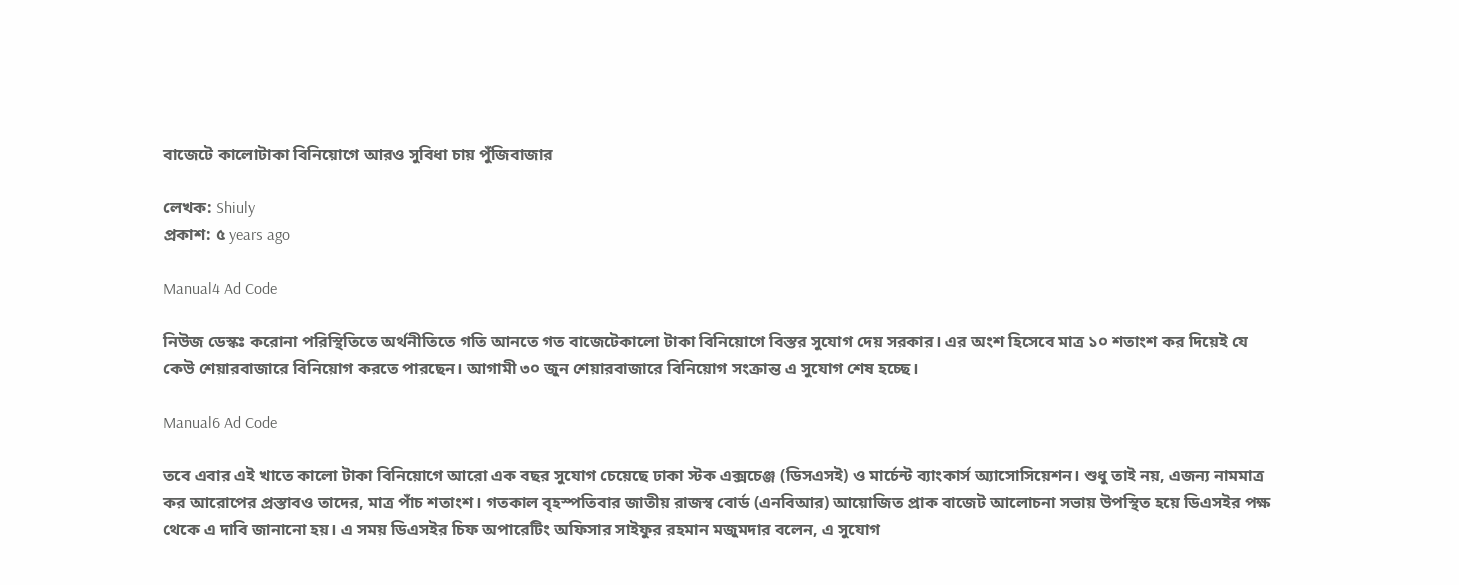বাজেটে কালোটাকা বিনিয়োগে আরও সুবিধা চায় পুঁজিবাজার

লেখক: Shiuly
প্রকাশ: ৫ years ago

Manual4 Ad Code

নিউজ ডেস্কঃ করোনা পরিস্থিতিতে অর্থনীতিতে গতি আনতে গত বাজেটেকালো টাকা বিনিয়োগে বিস্তর সুযোগ দেয় সরকার। এর অংশ হিসেবে মাত্র ১০ শতাংশ কর দিয়েই যে কেউ শেয়ারবাজারে বিনিয়োগ করতে পারছেন। আগামী ৩০ জুন শেয়ারবাজারে বিনিয়োগ সংক্রান্ত এ সুযোগ শেষ হচ্ছে।

Manual6 Ad Code

তবে এবার এই খাতে কালো টাকা বিনিয়োগে আরো এক বছর সুযোগ চেয়েছে ঢাকা স্টক এক্সচেঞ্জ (ডিসএসই) ও মার্চেন্ট ব্যাংকার্স অ্যাসোসিয়েশন। শুধু তাই নয়, এজন্য নামমাত্র কর আরোপের প্রস্তাবও তাদের, মাত্র পাঁচ শতাংশ। গতকাল বৃহস্পতিবার জাতীয় রাজস্ব বোর্ড (এনবিআর) আয়োজিত প্রাক বাজেট আলোচনা সভায় উপস্থিত হয়ে ডিএসইর পক্ষ থেকে এ দাবি জানানো হয়। এ সময় ডিএসইর চিফ অপারেটিং অফিসার সাইফুর রহমান মজুমদার বলেন, এ সুযোগ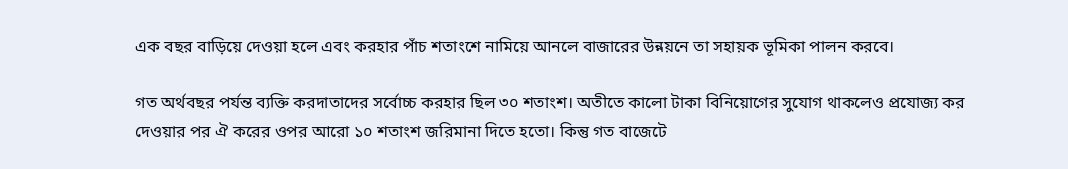এক বছর বাড়িয়ে দেওয়া হলে এবং করহার পাঁচ শতাংশে নামিয়ে আনলে বাজারের উন্নয়নে তা সহায়ক ভূমিকা পালন করবে।

গত অর্থবছর পর্যন্ত ব্যক্তি করদাতাদের সর্বোচ্চ করহার ছিল ৩০ শতাংশ। অতীতে কালো টাকা বিনিয়োগের সুযোগ থাকলেও প্রযোজ্য কর দেওয়ার পর ঐ করের ওপর আরো ১০ শতাংশ জরিমানা দিতে হতো। কিন্তু গত বাজেটে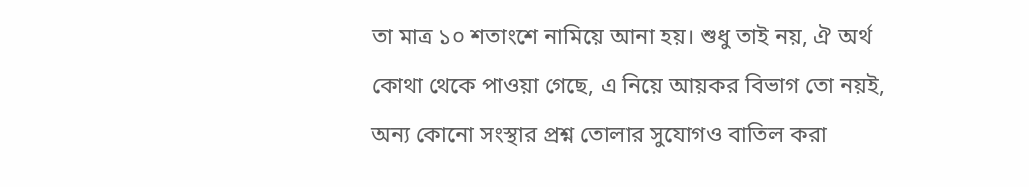তা মাত্র ১০ শতাংশে নামিয়ে আনা হয়। শুধু তাই নয়, ঐ অর্থ কোথা থেকে পাওয়া গেছে, এ নিয়ে আয়কর বিভাগ তো নয়ই, অন্য কোনো সংস্থার প্রশ্ন তোলার সুযোগও বাতিল করা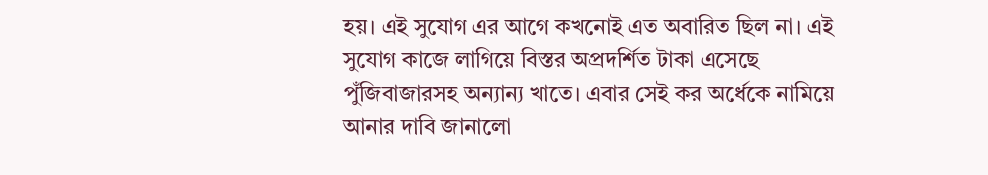হয়। এই সুযোগ এর আগে কখনোই এত অবারিত ছিল না। এই সুযোগ কাজে লাগিয়ে বিস্তর অপ্রদর্শিত টাকা এসেছে পুঁজিবাজারসহ অন্যান্য খাতে। এবার সেই কর অর্ধেকে নামিয়ে আনার দাবি জানালো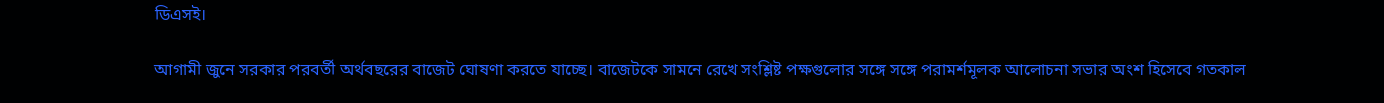ডিএসই।

আগামী জুনে সরকার পরবর্তী অর্থবছরের বাজেট ঘোষণা করতে যাচ্ছে। বাজেটকে সামনে রেখে সংশ্লিষ্ট পক্ষগুলোর সঙ্গে সঙ্গে পরামর্শমূলক আলোচনা সভার অংশ হিসেবে গতকাল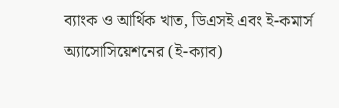ব্যাংক ও আর্থিক খাত, ডিএসই এবং ই-কমার্স অ্যাসোসিয়েশনের (ই-ক্যাব)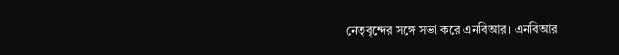নেতৃবৃন্দের সঙ্গে সভা করে এনবিআর। এনবিআর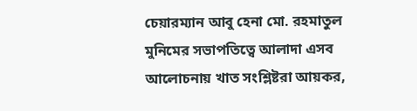চেয়ারম্যান আবু হেনা মো. রহমাতুল মুনিমের সভাপতিত্বে আলাদা এসব আলোচনায় খাত সংশ্লিষ্টরা আয়কর,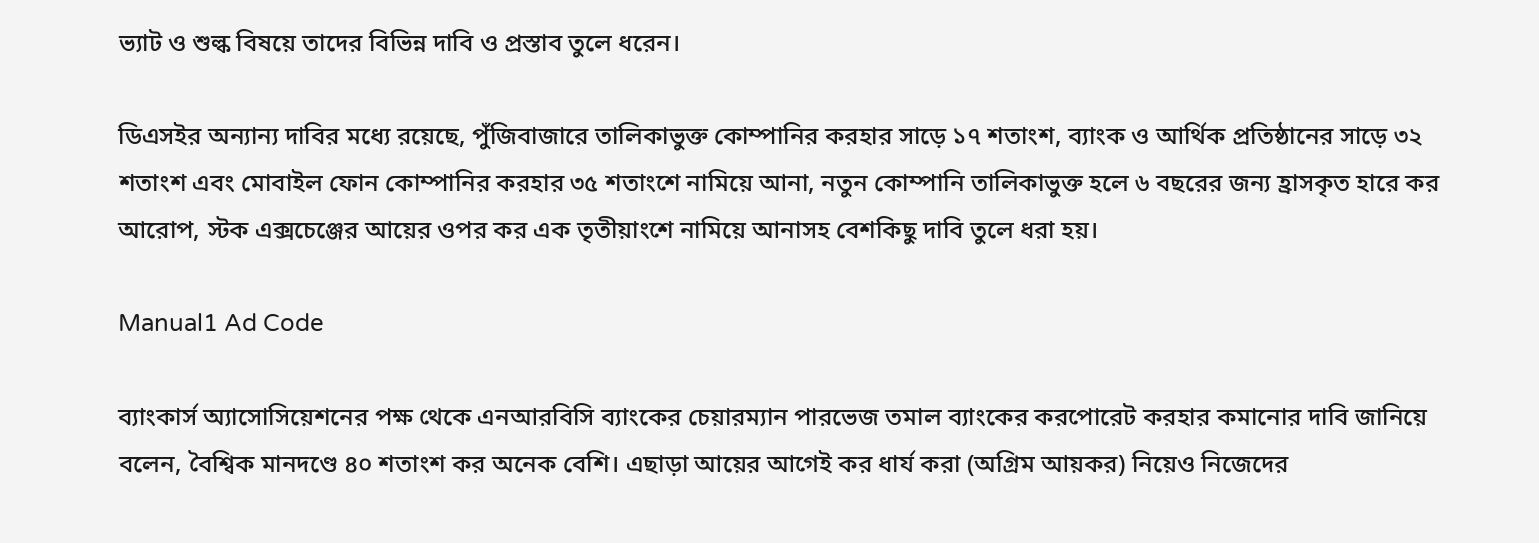ভ্যাট ও শুল্ক বিষয়ে তাদের বিভিন্ন দাবি ও প্রস্তাব তুলে ধরেন।

ডিএসইর অন্যান্য দাবির মধ্যে রয়েছে, পুঁজিবাজারে তালিকাভুক্ত কোম্পানির করহার সাড়ে ১৭ শতাংশ, ব্যাংক ও আর্থিক প্রতিষ্ঠানের সাড়ে ৩২ শতাংশ এবং মোবাইল ফোন কোম্পানির করহার ৩৫ শতাংশে নামিয়ে আনা, নতুন কোম্পানি তালিকাভুক্ত হলে ৬ বছরের জন্য হ্রাসকৃত হারে কর আরোপ, স্টক এক্সচেঞ্জের আয়ের ওপর কর এক তৃতীয়াংশে নামিয়ে আনাসহ বেশকিছু দাবি তুলে ধরা হয়।

Manual1 Ad Code

ব্যাংকার্স অ্যাসোসিয়েশনের পক্ষ থেকে এনআরবিসি ব্যাংকের চেয়ারম্যান পারভেজ তমাল ব্যাংকের করপোরেট করহার কমানোর দাবি জানিয়ে বলেন, বৈশ্বিক মানদণ্ডে ৪০ শতাংশ কর অনেক বেশি। এছাড়া আয়ের আগেই কর ধার্য করা (অগ্রিম আয়কর) নিয়েও নিজেদের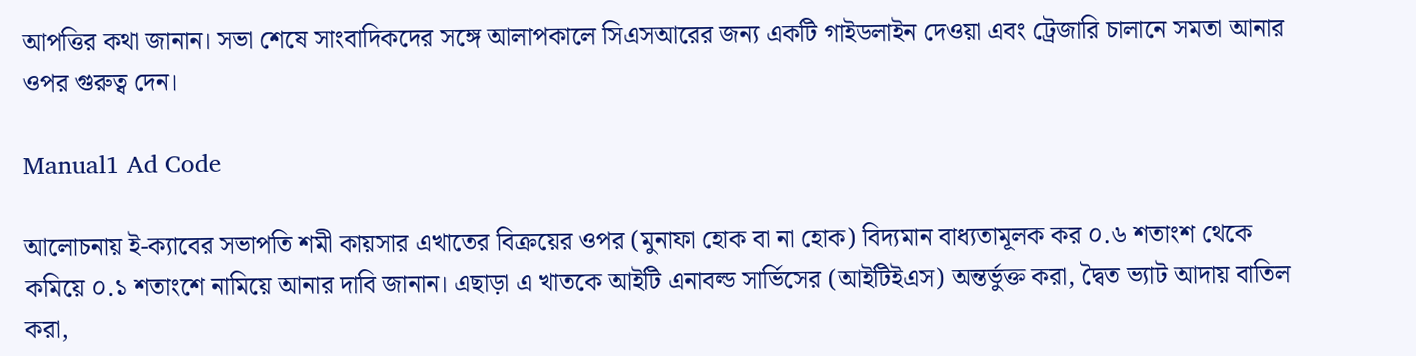আপত্তির কথা জানান। সভা শেষে সাংবাদিকদের সঙ্গে আলাপকালে সিএসআরের জন্য একটি গাইডলাইন দেওয়া এবং ট্রেজারি চালানে সমতা আনার ওপর গুরুত্ব দেন।

Manual1 Ad Code

আলোচনায় ই-ক্যাবের সভাপতি শমী কায়সার এখাতের বিক্রয়ের ওপর (মুনাফা হোক বা না হোক) বিদ্যমান বাধ্যতামূলক কর ০.৬ শতাংশ থেকে কমিয়ে ০.১ শতাংশে নামিয়ে আনার দাবি জানান। এছাড়া এ খাতকে আইটি এনাবল্ড সার্ভিসের (আইটিইএস) অন্তর্ভুক্ত করা, দ্বৈত ভ্যাট আদায় বাতিল করা,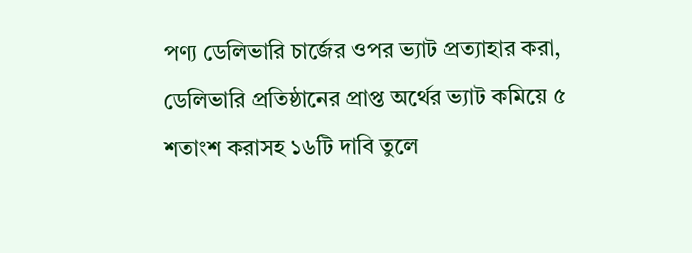পণ্য ডেলিভারি চার্জের ওপর ভ্যাট প্রত্যাহার করা, ডেলিভারি প্রতিষ্ঠানের প্রাপ্ত অর্থের ভ্যাট কমিয়ে ৫ শতাংশ করাসহ ১৬টি দাবি তুলে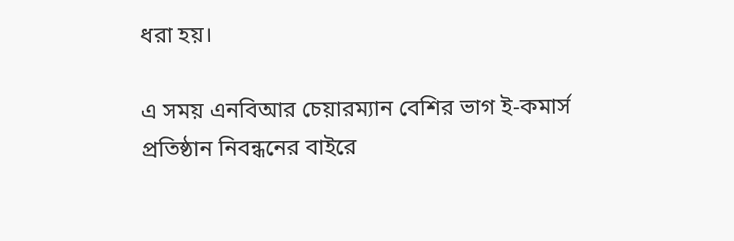ধরা হয়।

এ সময় এনবিআর চেয়ারম্যান বেশির ভাগ ই-কমার্স প্রতিষ্ঠান নিবন্ধনের বাইরে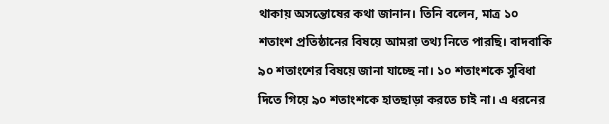থাকায় অসন্তোষের কথা জানান। তিনি বলেন, মাত্র ১০ শতাংশ প্রতিষ্ঠানের বিষয়ে আমরা তথ্য নিতে পারছি। বাদবাকি ৯০ শতাংশের বিষয়ে জানা যাচ্ছে না। ১০ শতাংশকে সুবিধা দিতে গিয়ে ৯০ শতাংশকে হাতছাড়া করতে চাই না। এ ধরনের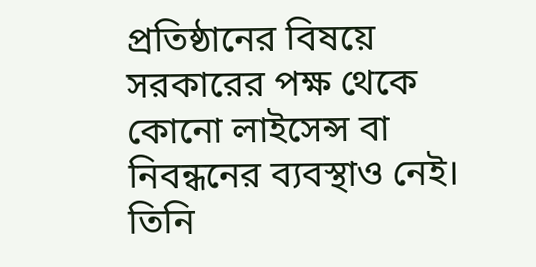প্রতিষ্ঠানের বিষয়ে সরকারের পক্ষ থেকে কোনো লাইসেন্স বা নিবন্ধনের ব্যবস্থাও নেই। তিনি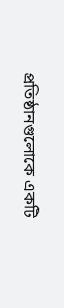প্রতিষ্ঠানগুলোকে একটি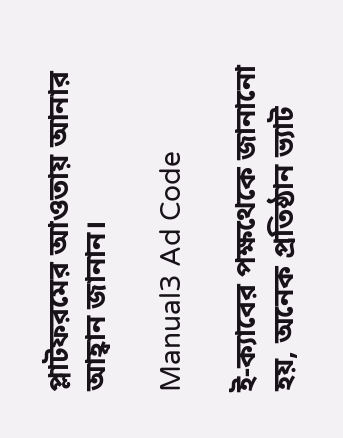প্লাটফরমের আওতায় আনার আহ্বান জানান।

Manual3 Ad Code

ই-ক্যাবের পক্ষথেকে জানানো হয়, অনেক প্রতিষ্ঠান ভ্যাট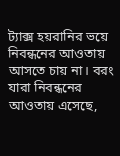ট্যাক্স হয়রানির ভয়ে নিবন্ধনের আওতায় আসতে চায় না। বরং যারা নিবন্ধনের আওতায় এসেছে,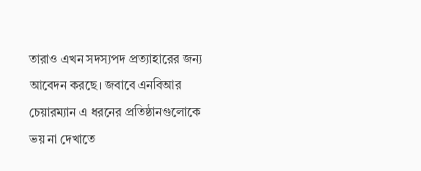তারাও এখন সদস্যপদ প্রত্যাহারের জন্য আবেদন করছে। জবাবে এনবিআর চেয়ারম্যান এ ধরনের প্রতিষ্ঠানগুলোকে ভয় না দেখাতে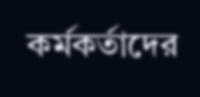কর্মকর্তাদের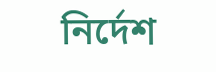নির্দেশ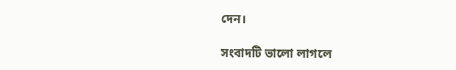দেন।

সংবাদটি ভালো লাগলে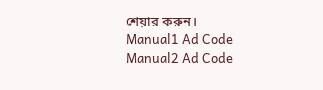শেয়ার করুন।
Manual1 Ad Code
Manual2 Ad Code